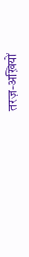तरज़-अख़ियों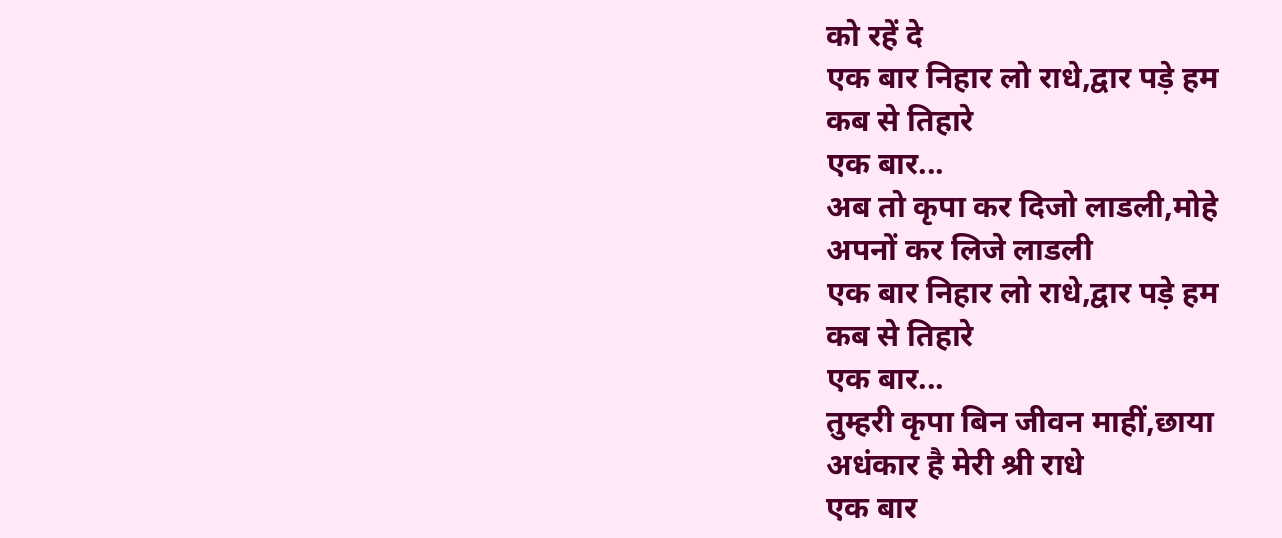को रहें दे
एक बार निहार लो राधे,द्वार पड़े हम
कब से तिहारे
एक बार...
अब तो कृपा कर दिजो लाडली,मोहे
अपनों कर लिजे लाडली
एक बार निहार लो राधे,द्वार पड़े हम
कब से तिहारे
एक बार...
तुम्हरी कृपा बिन जीवन माहीं,छाया
अधंकार है मेरी श्री राधे
एक बार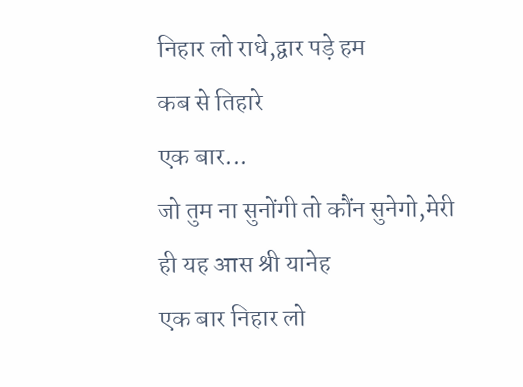निहार लो राधे,द्वार पड़े हम
कब से तिहारे
एक बार...
जो तुम ना सुनोंगी तो कौंन सुनेगो,मेरी
ही यह आस श्री यानेह
एक बार निहार लो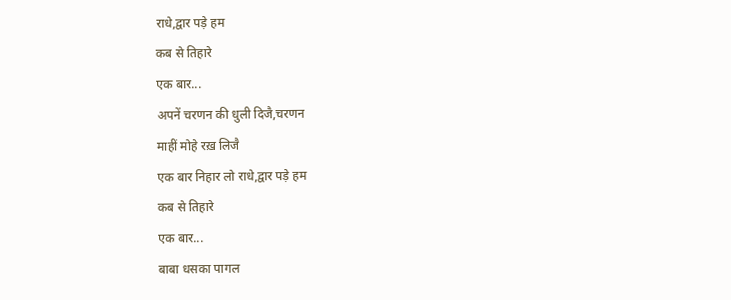राधे,द्वार पड़े हम
कब से तिहारे
एक बार...
अपनें चरणन की धुली दिजै,चरणन
माहीं मोहे रख़ लिजै
एक बार निहार लो राधे,द्वार पड़े हम
कब से तिहारे
एक बार...
बाबा धसका पागल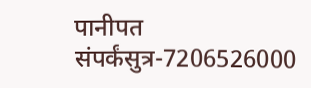पानीपत
संपर्कंसुत्र-7206526000